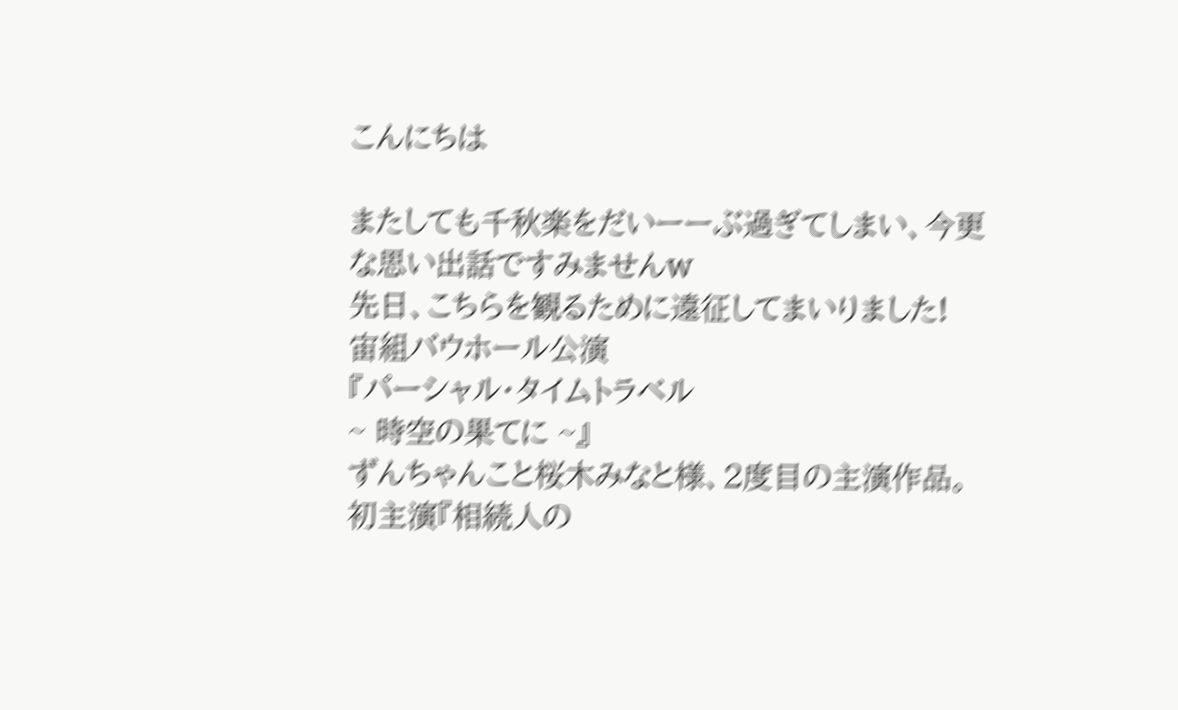こんにちは

またしても千秋楽をだいーーぶ過ぎてしまい、今更な思い出話ですみませんw
先日、こちらを観るために遠征してまいりました!
宙組バウホール公演
『パーシャル・タイムトラベル
~ 時空の果てに ~』
ずんちゃんこと桜木みなと様、2度目の主演作品。
初主演『相続人の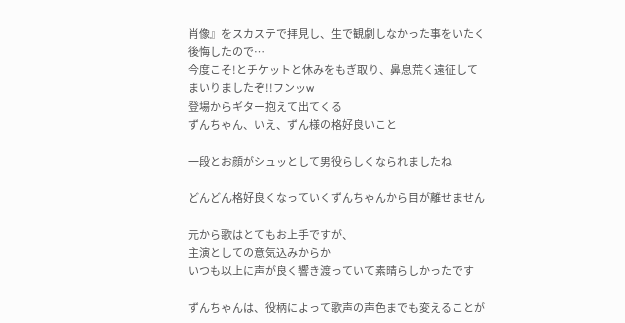肖像』をスカステで拝見し、生で観劇しなかった事をいたく後悔したので…
今度こそ!とチケットと休みをもぎ取り、鼻息荒く遠征してまいりましたぞ!!フンッw
登場からギター抱えて出てくる
ずんちゃん、いえ、ずん様の格好良いこと

一段とお顔がシュッとして男役らしくなられましたね

どんどん格好良くなっていくずんちゃんから目が離せません

元から歌はとてもお上手ですが、
主演としての意気込みからか
いつも以上に声が良く響き渡っていて素晴らしかったです

ずんちゃんは、役柄によって歌声の声色までも変えることが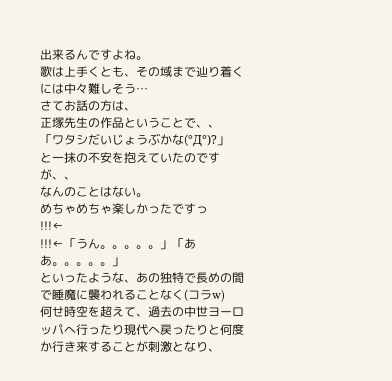出来るんですよね。
歌は上手くとも、その域まで辿り着くには中々難しそう…
さてお話の方は、
正塚先生の作品ということで、、
「ワタシだいじょうぶかな(°Д°)?」
と一抹の不安を抱えていたのですが、、
なんのことはない。
めちゃめちゃ楽しかったですっ
!!!←
!!!←「うん。。。。。」「ああ。。。。。」
といったような、あの独特で長めの間で睡魔に襲われることなく(コラw)
何せ時空を超えて、過去の中世ヨーロッパへ行ったり現代へ戻ったりと何度か行き来することが刺激となり、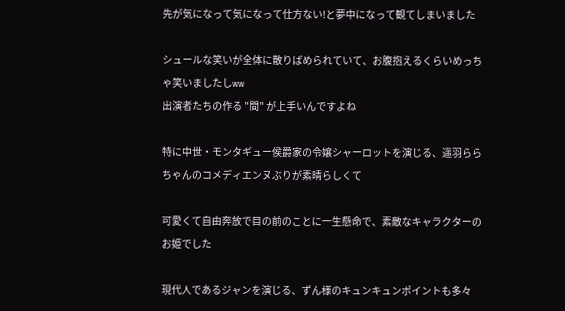先が気になって気になって仕方ない!と夢中になって観てしまいました

シュールな笑いが全体に散りばめられていて、お腹抱えるくらいめっちゃ笑いましたしww
出演者たちの作る "間" が上手いんですよね

特に中世・モンタギュー侯爵家の令嬢シャーロットを演じる、遥羽ららちゃんのコメディエンヌぶりが素晴らしくて

可愛くて自由奔放で目の前のことに一生懸命で、素敵なキャラクターのお姫でした

現代人であるジャンを演じる、ずん様のキュンキュンポイントも多々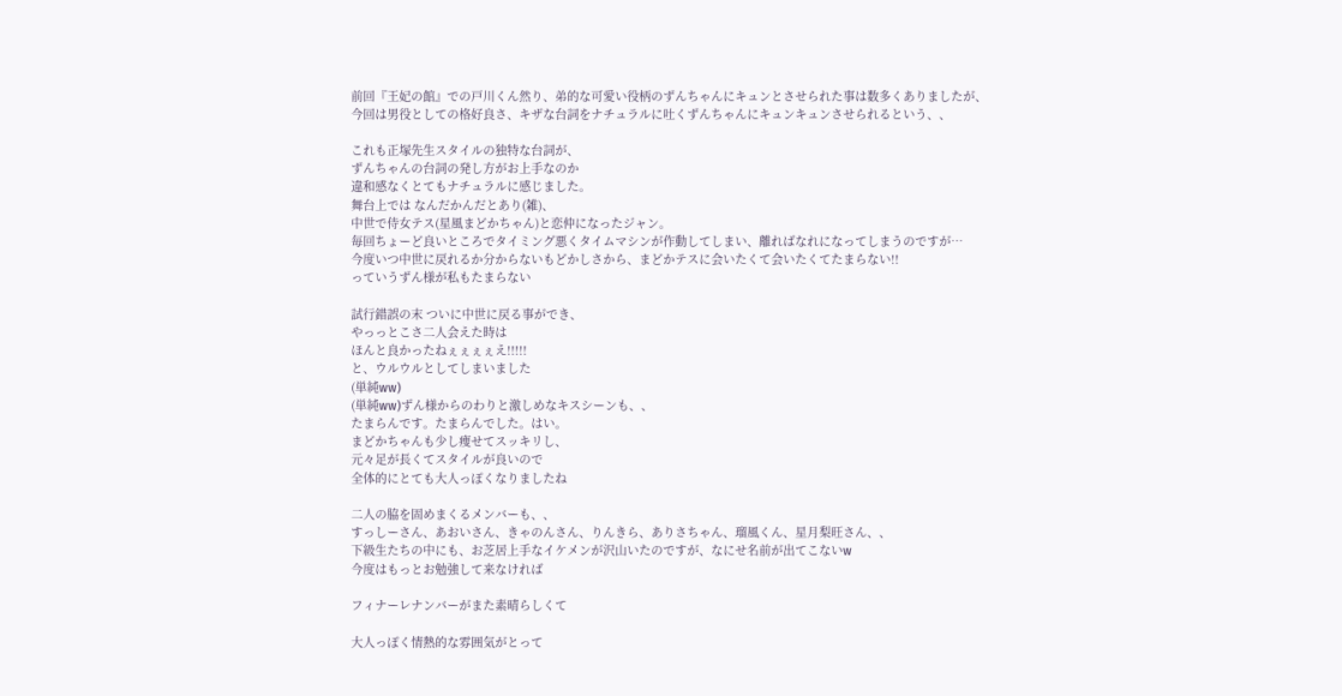前回『王妃の館』での戸川くん然り、弟的な可愛い役柄のずんちゃんにキュンとさせられた事は数多くありましたが、
今回は男役としての格好良さ、キザな台詞をナチュラルに吐くずんちゃんにキュンキュンさせられるという、、

これも正塚先生スタイルの独特な台詞が、
ずんちゃんの台詞の発し方がお上手なのか
違和感なくとてもナチュラルに感じました。
舞台上では なんだかんだとあり(雑)、
中世で侍女テス(星風まどかちゃん)と恋仲になったジャン。
毎回ちょーど良いところでタイミング悪くタイムマシンが作動してしまい、離ればなれになってしまうのですが…
今度いつ中世に戻れるか分からないもどかしさから、まどかテスに会いたくて会いたくてたまらない!!
っていうずん様が私もたまらない

試行錯誤の末 ついに中世に戻る事ができ、
やっっとこさ二人会えた時は
ほんと良かったねぇぇぇぇえ!!!!!
と、ウルウルとしてしまいました
(単純ww)
(単純ww)ずん様からのわりと激しめなキスシーンも、、
たまらんです。たまらんでした。はい。
まどかちゃんも少し痩せてスッキリし、
元々足が長くてスタイルが良いので
全体的にとても大人っぽくなりましたね

二人の脇を固めまくるメンバーも、、
すっしーさん、あおいさん、きゃのんさん、りんきら、ありさちゃん、瑠風くん、星月梨旺さん、、
下級生たちの中にも、お芝居上手なイケメンが沢山いたのですが、なにせ名前が出てこないw
今度はもっとお勉強して来なければ

フィナーレナンバーがまた素晴らしくて

大人っぽく情熱的な雰囲気がとって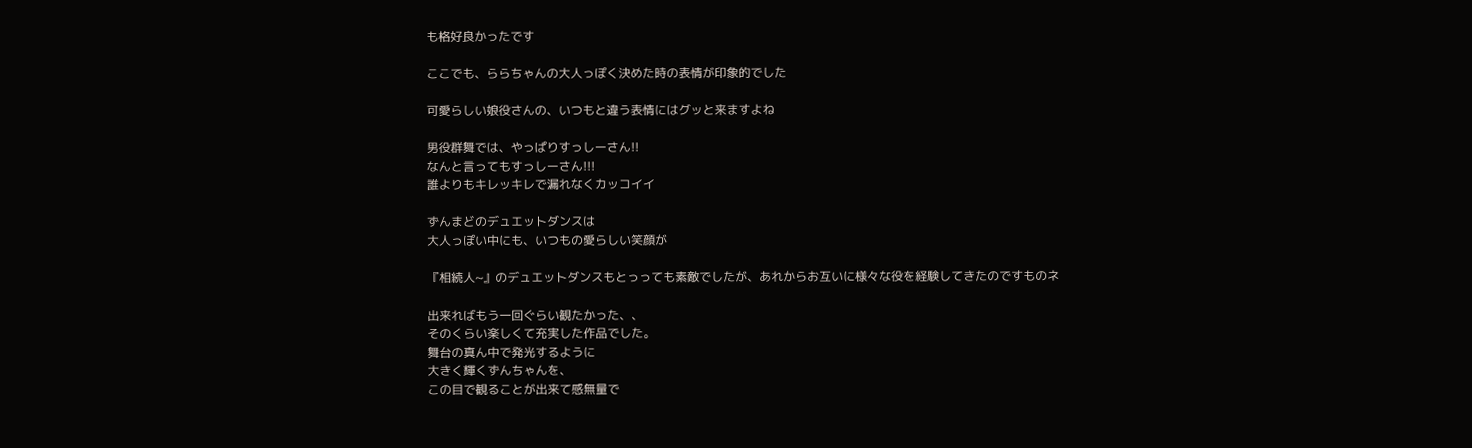も格好良かったです

ここでも、ららちゃんの大人っぽく決めた時の表情が印象的でした

可愛らしい娘役さんの、いつもと違う表情にはグッと来ますよね

男役群舞では、やっぱりすっしーさん!!
なんと言ってもすっしーさん!!!
誰よりもキレッキレで漏れなくカッコイイ

ずんまどのデュエットダンスは
大人っぽい中にも、いつもの愛らしい笑顔が

『相続人~』のデュエットダンスもとっっても素敵でしたが、あれからお互いに様々な役を経験してきたのですものネ

出来ればもう一回ぐらい観たかった、、
そのくらい楽しくて充実した作品でした。
舞台の真ん中で発光するように
大きく輝くずんちゃんを、
この目で観ることが出来て感無量で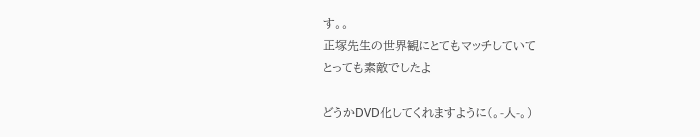す。。
正塚先生の世界観にとてもマッチしていて
とっても素敵でしたよ

どうかDVD化してくれますように(。-人-。)